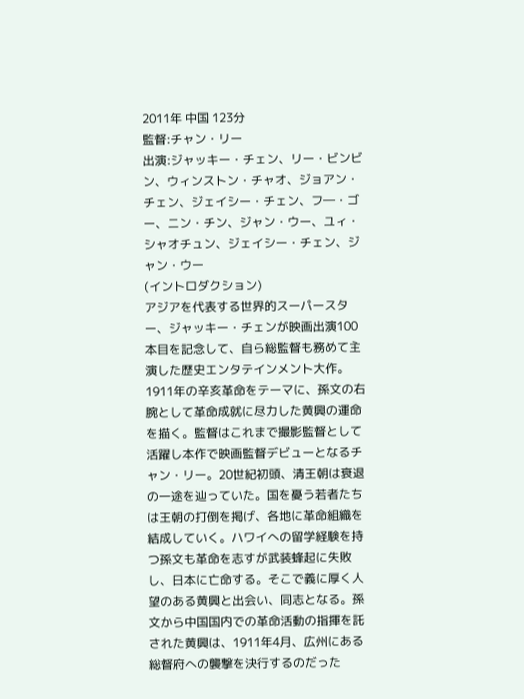2011年 中国 123分
監督:チャン・リー
出演:ジャッキー・チェン、リー・ビンビン、ウィンストン・チャオ、ジョアン・チェン、ジェイシー・チェン、フ―・ゴー、ニン・チン、ジャン・ウー、ユィ・シャオチュン、ジェイシー・チェン、ジャン・ウー
(イントロダクション)
アジアを代表する世界的スーパースター、ジャッキー・チェンが映画出演100本目を記念して、自ら総監督も務めて主演した歴史エンタテインメント大作。1911年の辛亥革命をテーマに、孫文の右腕として革命成就に尽力した黄興の運命を描く。監督はこれまで撮影監督として活躍し本作で映画監督デビューとなるチャン・リー。20世紀初頭、清王朝は衰退の一途を辿っていた。国を憂う若者たちは王朝の打倒を掲げ、各地に革命組織を結成していく。ハワイへの留学経験を持つ孫文も革命を志すが武装蜂起に失敗し、日本に亡命する。そこで義に厚く人望のある黄興と出会い、同志となる。孫文から中国国内での革命活動の指揮を託された黄興は、1911年4月、広州にある総督府への襲撃を決行するのだった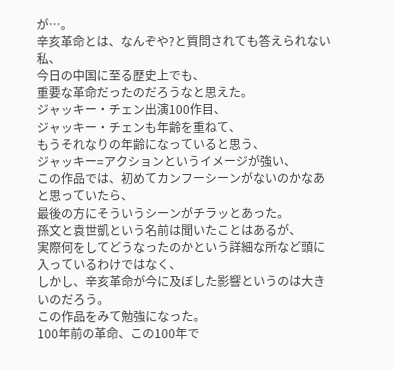が…。
辛亥革命とは、なんぞや?と質問されても答えられない私、
今日の中国に至る歴史上でも、
重要な革命だったのだろうなと思えた。
ジャッキー・チェン出演100作目、
ジャッキー・チェンも年齢を重ねて、
もうそれなりの年齢になっていると思う、
ジャッキー=アクションというイメージが強い、
この作品では、初めてカンフーシーンがないのかなあと思っていたら、
最後の方にそういうシーンがチラッとあった。
孫文と袁世凱という名前は聞いたことはあるが、
実際何をしてどうなったのかという詳細な所など頭に入っているわけではなく、
しかし、辛亥革命が今に及ぼした影響というのは大きいのだろう。
この作品をみて勉強になった。
100年前の革命、この100年で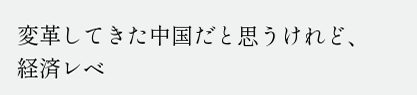変革してきた中国だと思うけれど、
経済レベ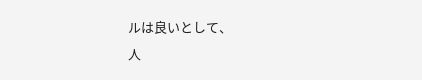ルは良いとして、
人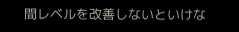間レベルを改善しないといけな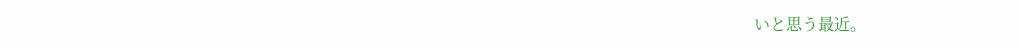いと思う最近。